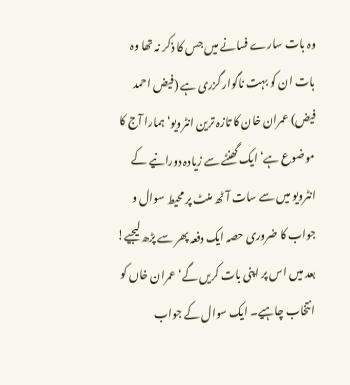وہ بات سارے فسانے میں جس کا ذکر نہ تھا وہ بات ان کو بہت ناگوار گزری ہے (فیض احمد فیض) عمران خان کا تازہ ترین انٹرویو‘ ہمارا آج کا موضوع ہے‘ ایک گھنٹے سے زیادہ دورانیے کے انٹرویو میں سے سات آٹھ منٹ پر محیط سوال و جواب کا ضروری حصہ ایک دفعہ پھر سے پڑھ لیجیے! بعد میں اس پر اپنی بات کریں گے‘ عمران خاں کو انتخاب چاہیے۔ ایک سوال کے جواب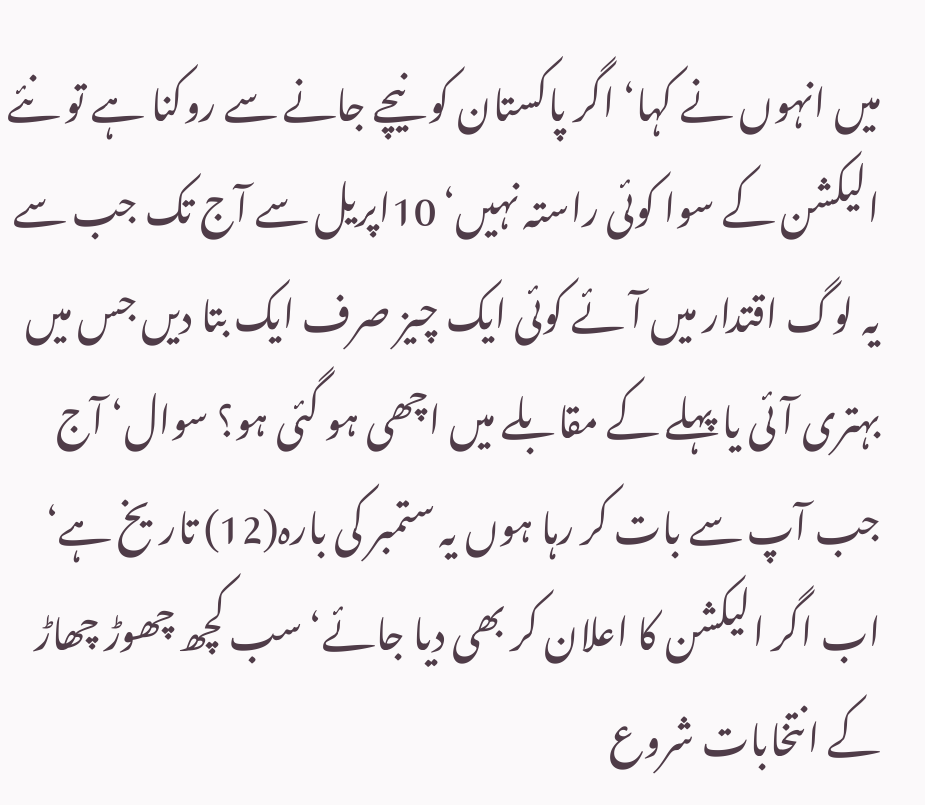میں انہوں نے کہا‘ اگر پاکستان کو نیچے جانے سے روکنا ہے تو نئے الیکشن کے سوا کوئی راستہ نہیں‘ 10اپریل سے آج تک جب سے یہ لوگ اقتدار میں آئے کوئی ایک چیز صرف ایک بتا دیں جس میں بہتری آئی یا پہلے کے مقابلے میں اچھی ہو گئی ہو؟ سوال‘ آج جب آپ سے بات کر رہا ہوں یہ ستمبر کی بارہ(12) تاریخ ہے‘ اب اگر الیکشن کا اعلان کر بھی دیا جائے‘ سب کچھ چھوڑ چھاڑ کے انتخابات شروع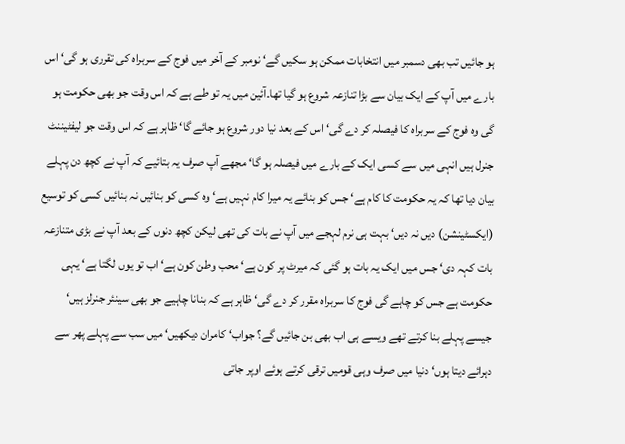ہو جائیں تب بھی دسمبر میں انتخابات ممکن ہو سکیں گے‘ نومبر کے آخر میں فوج کے سربراہ کی تقرری ہو گی‘ اس بارے میں آپ کے ایک بیان سے بڑا تنازعہ شروع ہو گیا تھا۔آئین میں یہ تو طے ہے کہ اس وقت جو بھی حکومت ہو گی وہ فوج کے سربراہ کا فیصلہ کر دے گی‘ اس کے بعد نیا دور شروع ہو جائے گا‘ ظاہر ہے کہ اس وقت جو لیفٹیننٹ جنرل ہیں انہی میں سے کسی ایک کے بارے میں فیصلہ ہو گا‘ مجھے آپ صرف یہ بتائیے کہ آپ نے کچھ دن پہلے بیان دیا تھا کہ یہ حکومت کا کام ہے‘ جس کو بنائے یہ میرا کام نہیں ہے‘ وہ کسی کو بنائیں نہ بنائیں کسی کو توسیع (ایکسٹینشن) دیں نہ دیں‘ بہت ہی نرم لہجے میں آپ نے بات کی تھی لیکن کچھ دنوں کے بعد آپ نے بڑی متنازعہ بات کہہ دی‘ جس میں ایک یہ بات ہو گئی کہ میرٹ پر کون ہے‘ محب وطن کون ہے‘ اب تو یوں لگتا ہے‘ یہی حکومت ہے جس کو چاہے گی فوج کا سربراہ مقرر کر دے گی‘ ظاہر ہے کہ بنانا چاہیے جو بھی سینئر جنرلز ہیں‘ جیسے پہلے بنا کرتے تھے ویسے ہی اب بھی بن جائیں گے؟ جواب‘ کامران دیکھیں‘ میں سب سے پہلے پھر سے دہرائے دیتا ہوں‘ دنیا میں صرف وہی قومیں ترقی کرتے ہوئے اوپر جاتی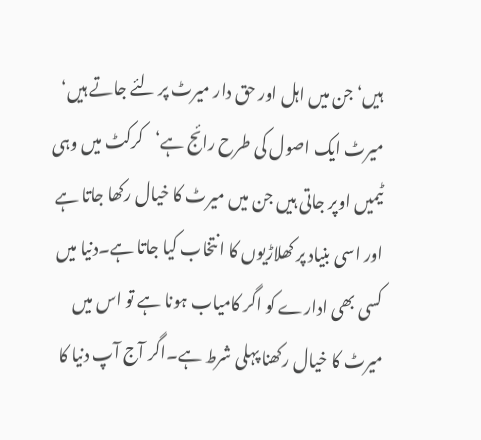ہیں‘ جن میں اہل اور حق دار میرٹ پر لئے جاتے ہیں‘ میرٹ ایک اصول کی طرح رائج ہے‘کرکٹ میں وہی ٹیمیں اوپر جاتی ہیں جن میں میرٹ کا خیال رکھا جاتا ہے اور اسی بنیاد پر کھلاڑیوں کا انتخاب کیا جاتا ہے۔دنیا میں کسی بھی ادارے کو اگر کامیاب ہونا ہے تو اس میں میرٹ کا خیال رکھنا پہلی شرط ہے۔اگر آج آپ دنیا کا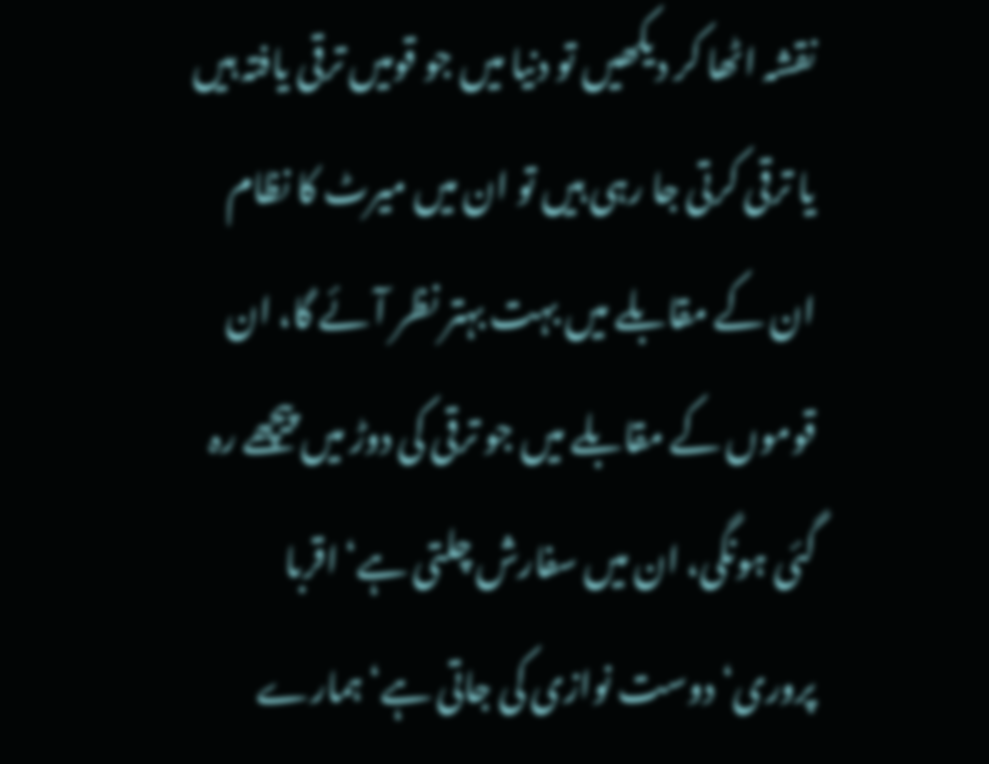نقشہ اٹھا کر دیکھیں تو دنیا میں جو قومیں ترقی یافتہ ہیں یا ترقی کرتی جا رہی ہیں تو ان میں میرٹ کا نظام ان کے مقابلے میں بہت بہتر نظر آئے گا، ان قوموں کے مقابلے میں جو ترقی کی دوڑ میں پیچھے رہ گئی ہونگی، ان میں سفارش چلتی ہے‘ اقربا پروری‘ دوست نوازی کی جاتی ہے‘ ہمارے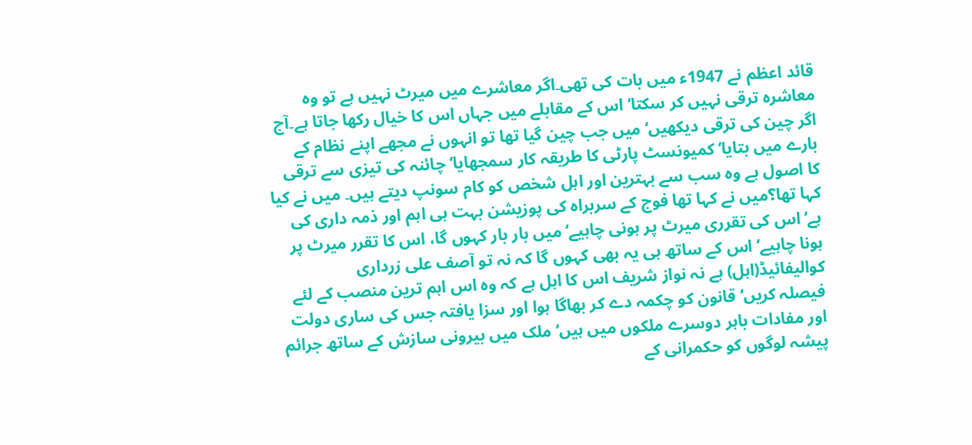قائد اعظم نے 1947ء میں بات کی تھی۔اگر معاشرے میں میرٹ نہیں ہے تو وہ معاشرہ ترقی نہیں کر سکتا‘اس کے مقابلے میں جہاں اس کا خیال رکھا جاتا ہے۔آج اگر چین کی ترقی دیکھیں‘میں جب چین گیا تھا تو انہوں نے مجھے اپنے نظام کے بارے میں بتایا‘ کمیونسٹ پارٹی کا طریقہ کار سمجھایا‘ چائنہ کی تیزی سے ترقی کا اصول ہے وہ سب سے بہترین اور اہل شخص کو کام سونپ دیتے ہیں۔ میں نے کیا کہا تھا؟میں نے کہا تھا فوج کے سربراہ کی پوزیشن بہت ہی اہم اور ذمہ داری کی ہے‘ اس کی تقرری میرٹ پر ہونی چاہیے‘ میں بار بار کہوں گا، اس کا تقرر میرٹ پر ہونا چاہیے‘ اس کے ساتھ ہی یہ بھی کہوں گا کہ نہ تو آصف علی زرداری کوالیفائیڈ(اہل) ہے نہ نواز شریف اس کا اہل ہے کہ وہ اس اہم ترین منصب کے لئے فیصلہ کریں‘ قانون کو چکمہ دے کر بھاگا ہوا اور سزا یافتہ جس کی ساری دولت اور مفادات باہر دوسرے ملکوں میں ہیں‘ملک میں بیرونی سازش کے ساتھ جرائم پیشہ لوگوں کو حکمرانی کے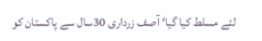لئے مسلط کیا گیا‘ آصف زرداری 30سال سے پاکستان کو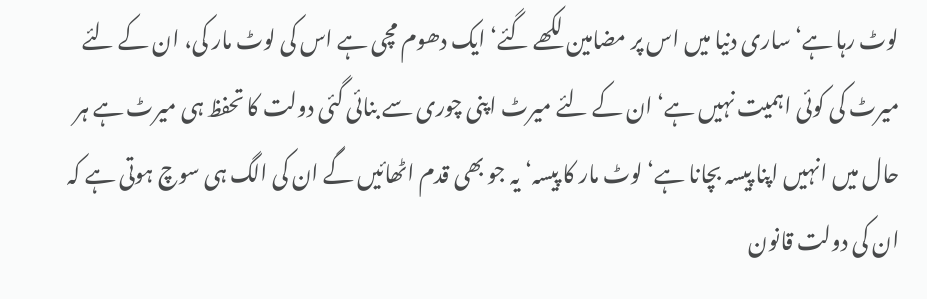لوٹ رہا ہے‘ ساری دنیا میں اس پر مضامین لکھے گئے‘ ایک دھوم مچی ہے اس کی لوٹ مار کی، ان کے لئے میرٹ کی کوئی اہمیت نہیں ہے‘ان کے لئے میرٹ اپنی چوری سے بنائی گئی دولت کا تحفظ ہی میرٹ ہے ہر حال میں انہیں اپنا پیسہ بچانا ہے‘ لوٹ مار کا پیسہ‘ یہ جو بھی قدم اٹھائیں گے ان کی الگ ہی سوچ ہوتی ہے کہ ان کی دولت قانون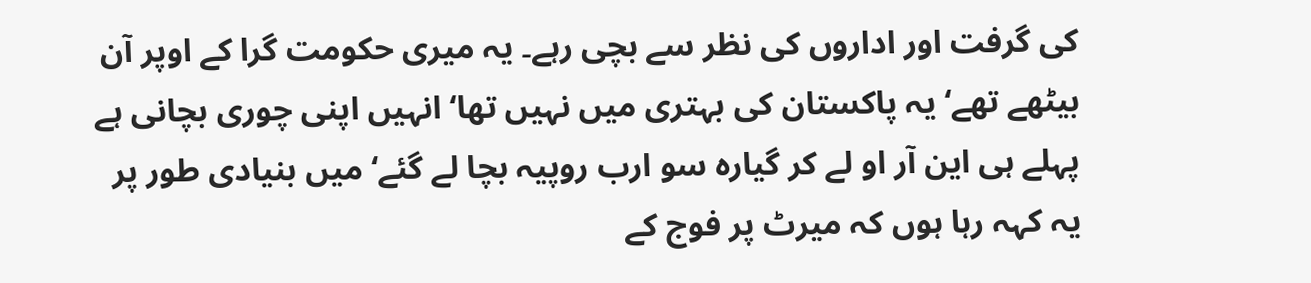کی گرفت اور اداروں کی نظر سے بچی رہے۔ یہ میری حکومت گرا کے اوپر آن بیٹھے تھے‘ یہ پاکستان کی بہتری میں نہیں تھا‘ انہیں اپنی چوری بچانی ہے پہلے ہی این آر او لے کر گیارہ سو ارب روپیہ بچا لے گئے‘ میں بنیادی طور پر یہ کہہ رہا ہوں کہ میرٹ پر فوج کے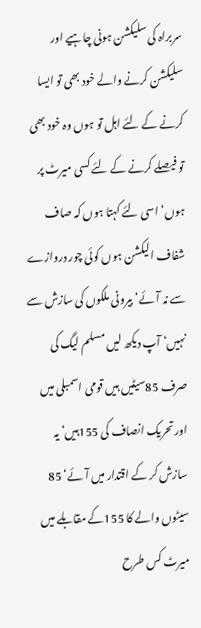سربراہ کی سلیکشن ہونی چاہیے اور سلیکشن کرنے والے خود بھی تو ایسا کرنے کے لئے اہل تو ہوں وہ خود بھی تو فیصلے کرنے کے لئے کسی میرٹ پر ہوں‘ اسی لئے کہتا ہوں کہ صاف شفاف الیکشن ہوں کوئی چور دروازے سے نہ آئے‘ بیرونی ملکوں کی سازش سے نہیں‘ آپ دیکھ لیں مسلم لیگ کی صرف 85سیٹیں ہیں قومی اسمبلی میں اور تحریک انصاف کی 155ہیں‘ یہ سازش کر کے اقتدار میں آئے‘ 85 سیٹوں والے کا 155کے مقابلے میں میرٹ کس طرح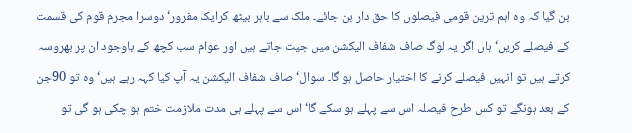بن گیا کہ وہ اہم ترین قومی فیصلوں کا حق دار بن جائے۔ ملک سے باہر بیٹھ کرایک مفرور‘ دوسرا مجرم قوم کی قسمت کے فیصلے کریں‘ ہاں اگر یہ لوگ صاف شفاف الیکشن میں جیت جاتے ہیں اور عوام سب کچھ کے باوجود ان پر بھروسہ کرتے ہیں تو انہیں فیصلے کرنے کا اختیار حاصل ہو گا۔ سوال‘صاف شفاف الیکشن یہ آپ کیا کہہ رہے ہیں‘ وہ تو 90جن کے بعد ہونگے تو کس طرح فیصلہ اس سے پہلے ہو سکے گا‘ اس سے پہلے ہی مدت ملازمت ختم ہو چکی ہو گی تو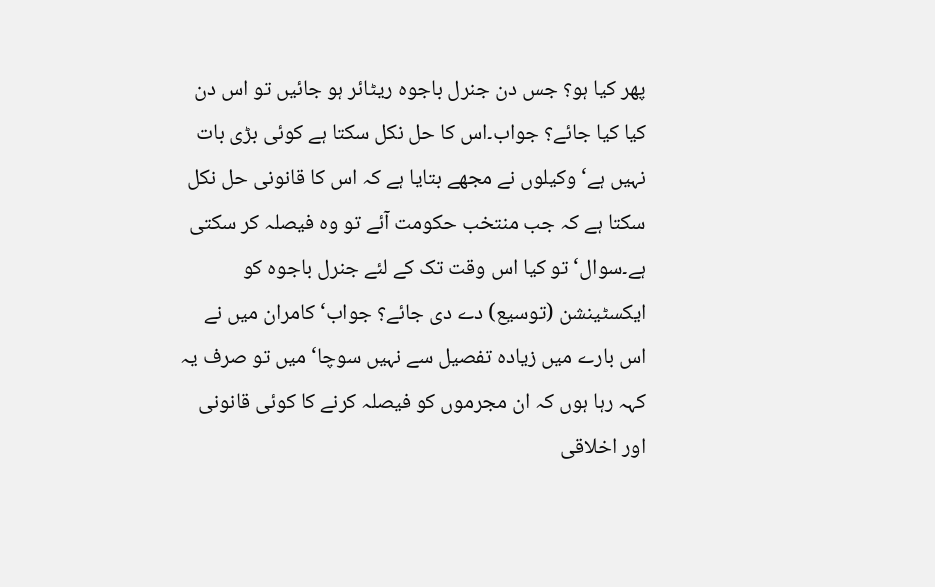پھر کیا ہو؟ جس دن جنرل باجوہ ریٹائر ہو جائیں تو اس دن کیا کیا جائے؟ جواب۔اس کا حل نکل سکتا ہے کوئی بڑی بات نہیں ہے‘ وکیلوں نے مجھے بتایا ہے کہ اس کا قانونی حل نکل سکتا ہے کہ جب منتخب حکومت آئے تو وہ فیصلہ کر سکتی ہے۔سوال‘ تو کیا اس وقت تک کے لئے جنرل باجوہ کو ایکسٹینشن (توسیع) دے دی جائے؟ جواب‘ کامران میں نے اس بارے میں زیادہ تفصیل سے نہیں سوچا‘ میں تو صرف یہ کہہ رہا ہوں کہ ان مجرموں کو فیصلہ کرنے کا کوئی قانونی اور اخلاقی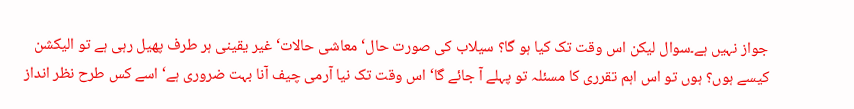جواز نہیں ہے۔سوال لیکن اس وقت تک کیا ہو گا؟ سیلاب کی صورت حال‘ معاشی حالات‘ غیر یقینی ہر طرف پھیل رہی ہے تو الیکشن کیسے ہوں؟ ہوں تو اس اہم تقرری کا مسئلہ تو پہلے آ جائے گا‘ اس وقت تک نیا آرمی چیف آنا بہت ضروری ہے‘ اسے کس طرح نظر انداز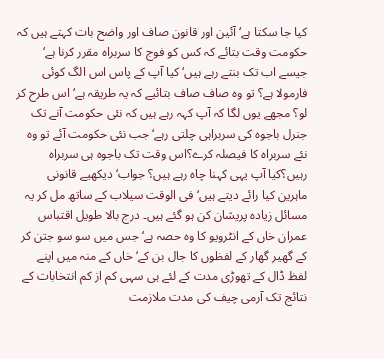کیا جا سکتا ہے‘ آئین اور قانون صاف اور واضح بات کہتے ہیں کہ حکومت وقت بتائے کہ کس کو فوج کا سربراہ مقرر کرنا ہے‘ جیسے اب تک بنتے رہے ہیں‘ کیا آپ کے پاس اس الگ کوئی فارمولا ہے؟ تو وہ صاف صاف بتائیے کہ یہ طریقہ ہے‘ اس طرح کر لو؟ مجھے یوں لگا کہ آپ کہہ رہے ہیں کہ نئی حکومت آنے تک جنرل باجوہ کی سربراہی چلتی رہے‘ جب نئی حکومت آئے تو وہ نئے سربراہ کا فیصلہ کرے؟اس وقت تک باجوہ ہی سربراہ رہیں؟کیا آپ یہی کہنا چاہ رہے ہیں؟ جواب‘ دیکھیے قانونی ماہرین کیا رائے دیتے ہیں‘ فی الوقت سیلاب کے ساتھ مل کر یہ مسائل زیادہ پریشان کن ہو گئے ہیں۔ درج بالا طویل اقتباس عمران خاں کے انٹرویو کا وہ حصہ ہے‘ جس میں سو سو جتن کر کے گھیر گھار کے لفظوں کا جال بن کے‘ خاں کے منہ میں اپنے لفظ ڈال کے تھوڑی مدت کے لئے ہی سہی کم از کم انتخابات کے نتائج تک آرمی چیف کی مدت ملازمت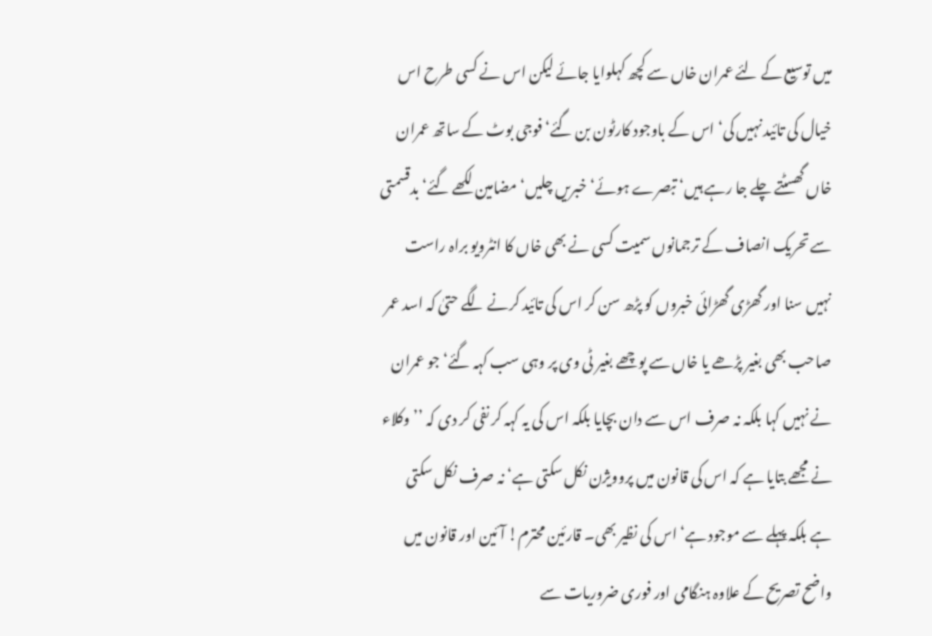میں توسیع کے لئے عمران خاں سے کچھ کہلوایا جائے لیکن اس نے کسی طرح اس خیال کی تائید نہیں کی‘ اس کے باوجود کارٹون بن گئے‘ فوجی بوٹ کے ساتھ عمران خاں گھسٹتے چلے جا رہے ہیں‘ تبصرے ہوئے‘ خبریں چلیں‘ مضامین لکھے گئے‘ بدقسمتی سے تحریک انصاف کے ترجمانوں سمیت کسی نے بھی خاں کا انٹرویو براہ راست نہیں سنا اور گھڑی گھڑائی خبروں کو پڑھ سن کر اس کی تائید کرنے لگے حتیٰ کہ اسد عمر صاحب بھی بغیر پڑھے یا خاں سے پوچھے بغیر ٹی وی پر وہی سب کہہ گئے‘ جو عمران نے نہیں کہا بلکہ نہ صرف اس سے دان بچایا بلکہ اس کی یہ کہہ کر نفی کر دی کہ ’’وکلاء نے مجھے بتایا ہے کہ اس کی قانون میں پروویژن نکل سکتی ہے‘ نہ صرف نکل سکتی ہے بلکہ پہلے سے موجود ہے‘ اس کی نظیر بھی۔ قارئین محترم! آئین اور قانون میں واضح تصریح کے علاوہ ہنگامی اور فوری ضروریات سے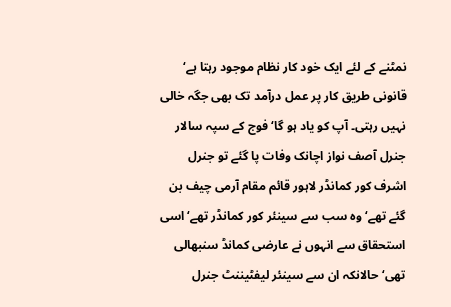نمٹنے کے لئے ایک خود کار نظام موجود رہتا ہے‘ قانونی طریق کار پر عمل درآمد تک بھی جگہ خالی نہیں رہتی۔ آپ کو یاد ہو گا‘ فوج کے سپہ سالار جنرل آصف نواز اچانک وفات پا گئے تو جنرل اشرف کور کمانڈر لاہور قائم مقام آرمی چیف بن گئے تھے‘ وہ سب سے سینئر کور کمانڈر تھے‘ اسی استحقاق سے انہوں نے عارضی کمانڈ سنبھالی تھی‘ حالانکہ ان سے سینئر لیفٹیننٹ جنرل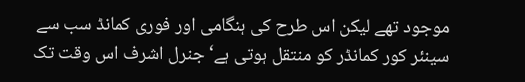موجود تھے لیکن اس طرح کی ہنگامی اور فوری کمانڈ سب سے سینئر کور کمانڈر کو منتقل ہوتی ہے‘ جنرل اشرف اس وقت تک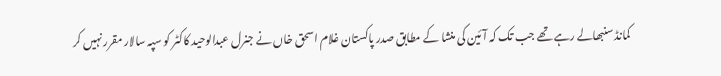کمانڈ سنبھالے رہے تھے جب تک کہ آئین کی منشا کے مطابق صدر پاکستان غلام اسحق خاں نے جنرل عبدالوحید کاکٹر کو سپہ سالار مقرر نہیں کر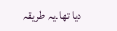دیا تھا۔یہ طریقہ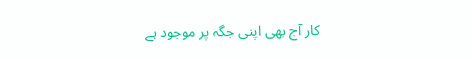کار آج بھی اپنی جگہ پر موجود ہے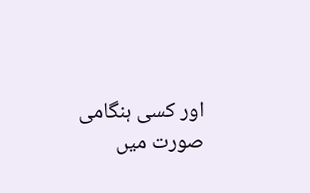اور کسی ہنگامی صورت میں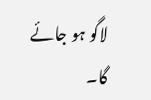لاگو ہو جائے گا۔